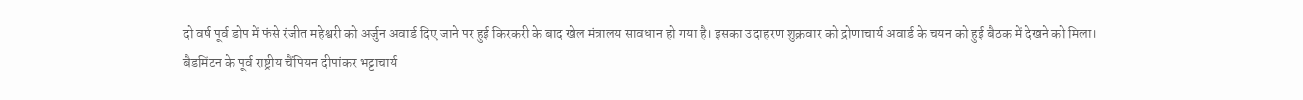दो वर्ष पूर्व डोप में फंसे रंजीत महेश्वरी को अर्जुन अवार्ड दिए जाने पर हुई किरकरी के बाद खेल मंत्रालय सावधान हो गया है। इसका उदाहरण शुक्रवार को द्रोणाचार्य अवार्ड के चयन को हुई बैठक में देखने को मिला।
बैडमिंटन के पूर्व राष्ट्रीय चैंपियन दीपांकर भट्टाचार्य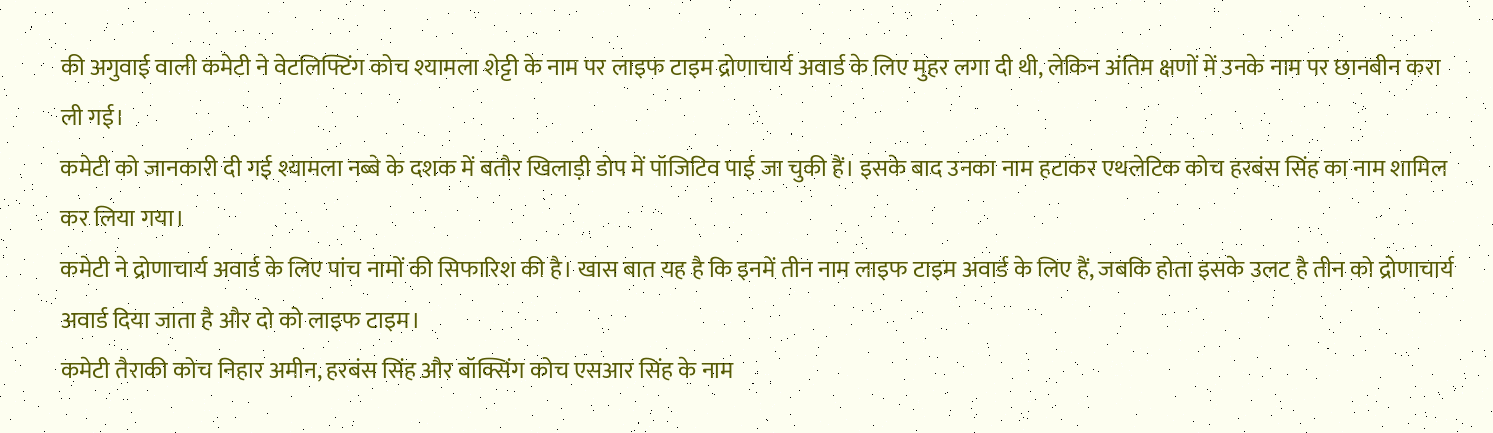की अगुवाई वाली कमेटी ने वेटलिफ्टिंग कोच श्यामला शेट्टी के नाम पर लाइफ टाइम द्रोणाचार्य अवार्ड के लिए मुहर लगा दी थी, लेकिन अंतिम क्षणों में उनके नाम पर छानबीन करा ली गई।
कमेटी को जानकारी दी गई श्यामला नब्बे के दशक में बतौर खिलाड़ी डोप में पॉजिटिव पाई जा चुकी हैं। इसके बाद उनका नाम हटाकर एथलेटिक कोच हरबंस सिंह का नाम शामिल कर लिया गया।
कमेटी ने द्रोणाचार्य अवार्ड के लिए पांच नामों की सिफारिश की है। खास बात यह है कि इनमें तीन नाम लाइफ टाइम अवार्ड के लिए हैं, जबकि होता इसके उलट है तीन को द्रोणाचार्य अवार्ड दिया जाता है और दो को लाइफ टाइम।
कमेटी तैराकी कोच निहार अमीन, हरबंस सिंह और बॉक्सिंग कोच एसआर सिंह के नाम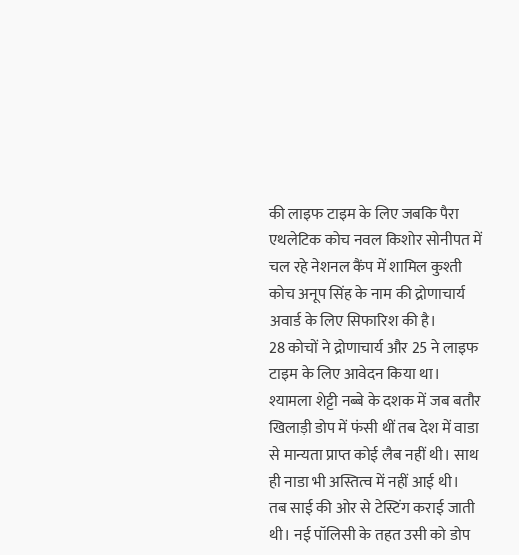की लाइफ टाइम के लिए जबकि पैरा एथलेटिक कोच नवल किशोर सोनीपत में चल रहे नेशनल कैंप में शामिल कुश्ती कोच अनूप सिंह के नाम की द्रोणाचार्य अवार्ड के लिए सिफारिश की है।
28 कोचों ने द्रोणाचार्य और 25 ने लाइफ टाइम के लिए आवेदन किया था।
श्यामला शेट्टी नब्बे के दशक में जब बतौर खिलाड़ी डोप में फंसी थीं तब देश में वाडा से मान्यता प्राप्त कोई लैब नहीं थी। साथ ही नाडा भी अस्तित्व में नहीं आई थी।
तब साई की ओर से टेस्टिंग कराई जाती थी। नई पॉलिसी के तहत उसी को डोप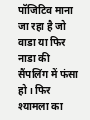पॉजिटिव माना जा रहा है जो वाडा या फिर नाडा की सैंपलिंग में फंसा हो। फिर श्यामला का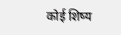कोई शिष्य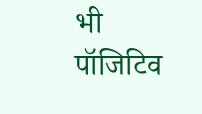भी पॉजिटिव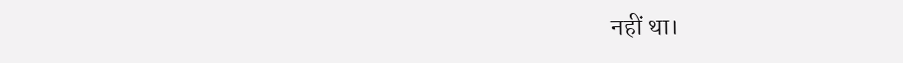नहीं था।